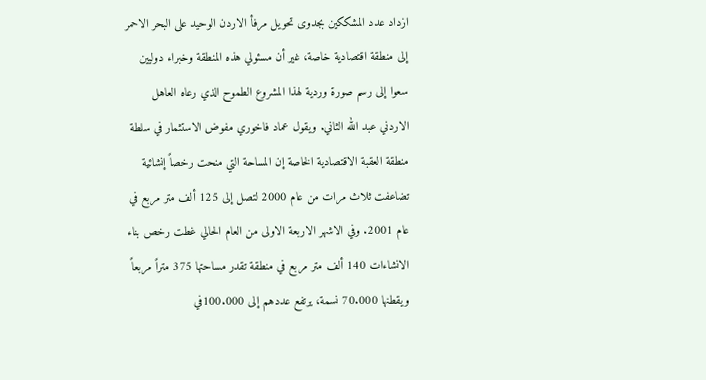ازداد عدد المشككين بجدوى تحويل مرفأ الاردن الوحيد على البحر الاحمر إلى منطقة اقتصادية خاصة، غير أن مسئولي هذه المنطقة وخبراء دوليين سعوا إلى رسم صورة وردية لهذا المشروع الطموح الذي رعاه العاهل الاردني عبد الله الثاني. ويقول عماد فاخوري مفوض الاستثمار في سلطة منطقة العقبة الاقتصادية الخاصة إن المساحة التي منحت رخصاً إنشائية تضاعفت ثلاث مرات من عام 2000 لتصل إلى 125 ألف متر مربع في عام 2001. وفي الاشهر الاربعة الاولى من العام الحالي غطت رخص بناء الانشاءات 140 ألف متر مربع في منطقة تقدر مساحتها 375 متراً مربعاً ويقطنها 70.000 نسمة، يرتفع عددهم إلى 100.000في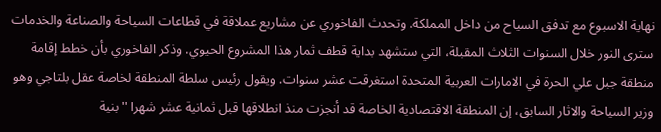نهاية الاسبوع مع تدفق السياح من داخل المملكة. وتحدث الفاخوري عن مشاريع عملاقة في قطاعات السياحة والصناعة والخدمات سترى النور خلال السنوات الثلاث المقبلة، التي ستشهد بداية قطف ثمار هذا المشروع الحيوي. وذكر الفاخوري بأن خطط إقامة منطقة جبل علي الحرة في الامارات العربية المتحدة استغرقت عشر سنوات. ويقول رئيس سلطة المنطقة لخاصة عقل بلتاجي وهو وزير السياحة والاثار السابق، إن المنطقة الاقتصادية الخاصة قد أنجزت منذ انطلاقها قبل ثمانية عشر شهرا ''بنية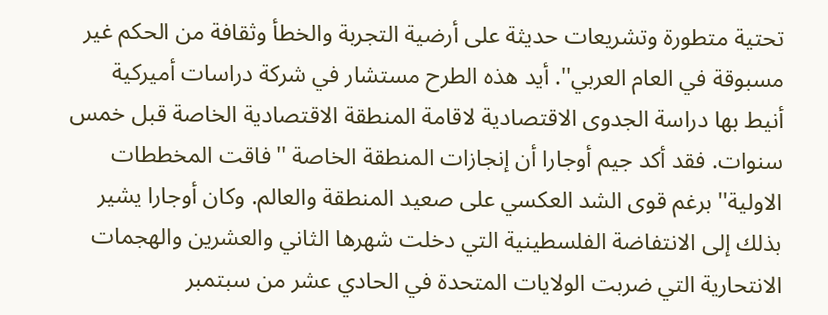تحتية متطورة وتشريعات حديثة على أرضية التجربة والخطأ وثقافة من الحكم غير مسبوقة في العام العربي''. أيد هذه الطرح مستشار في شركة دراسات أميركية أنيط بها دراسة الجدوى الاقتصادية لاقامة المنطقة الاقتصادية الخاصة قبل خمس سنوات. فقد أكد جيم أوجارا أن إنجازات المنطقة الخاصة ''فاقت المخططات الاولية'' برغم قوى الشد العكسي على صعيد المنطقة والعالم. وكان أوجارا يشير بذلك إلى الانتفاضة الفلسطينية التي دخلت شهرها الثاني والعشرين والهجمات الانتحارية التي ضربت الولايات المتحدة في الحادي عشر من سبتمبر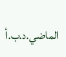الماضي.د.ب.أ